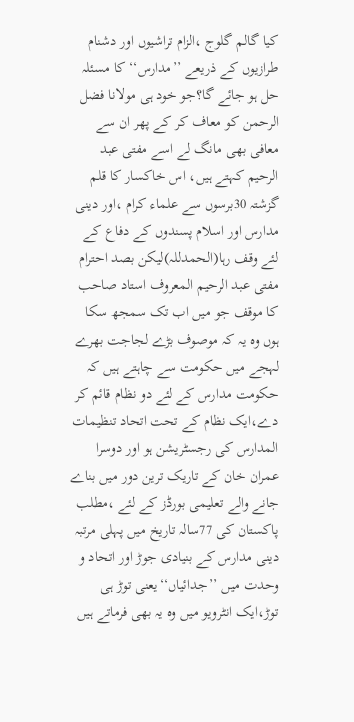کیا گالم گلوج ،الزام تراشیوں اور دشنام طرازیوں کے ذریعے ’’مدارس‘‘ کا مسئلہ حل ہو جائے گا؟جو خود ہی مولانا فضل الرحمن کو معاف کر کے پھر ان سے معافی بھی مانگ لے اسے مفتی عبد الرحیم کہتے ہیں، اس خاکسار کا قلم گزشتہ 30برسوں سے علماء کرام ،اور دینی مدارس اور اسلام پسندوں کے دفاع کے لئے وقف رہا(الحمدللہ)لیکن بصد احترام مفتی عبد الرحیم المعروف استاد صاحب کا موقف جو میں اب تک سمجھ سکا ہوں وہ یہ کہ موصوف بڑے لجاجت بھرے لہجے میں حکومت سے چاہتے ہیں کہ حکومت مدارس کے لئے دو نظام قائم کر دے،ایک نظام کے تحت اتحاد تنظیمات المدارس کی رجسٹریشن ہو اور دوسرا عمران خان کے تاریک ترین دور میں بناے جانے والے تعلیمی بورڈز کے لئے ،مطلب پاکستان کی 77سالہ تاریخ میں پہلی مرتبہ دینی مدارس کے بنیادی جوڑ اور اتحاد و وحدت میں ’’جدائیاں‘‘یعنی توڑ ہی توڑ،ایک انٹرویو میں وہ یہ بھی فرماتے ہیں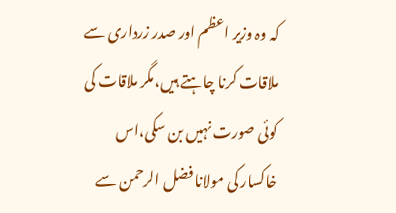کہ وہ وزیر اعظم اور صدر زرداری سے ملاقات کرنا چاہتے ہیں،مگر ملاقات کی کوئی صورت نہیں بن سکی،اس خاکسار کی مولانا فضل الرحمن سے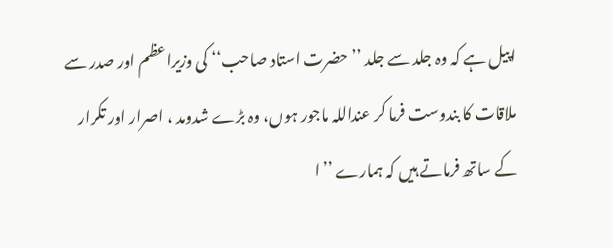اپیل ہے کہ وہ جلد سے جلد ’’حضرت استاد صاحب‘‘ کی وزیراعظم اور صدر سے ملاقات کا بندوست فرما کر عنداللہ ماجور ہوں، وہ بڑے شدومد ، اصرار اور تکرار کے ساتھ فرماتے ہیں کہ ہمارے ’’ا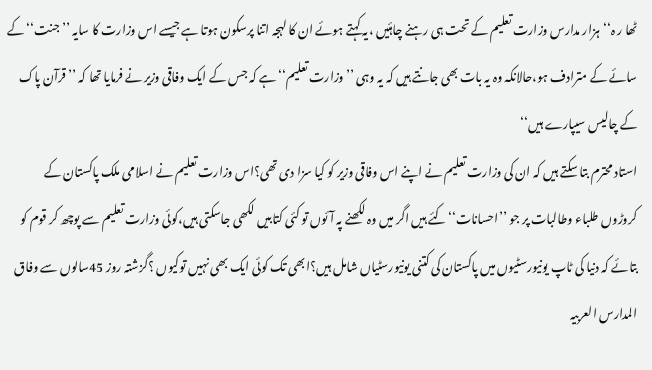ٹھا ر ہ‘‘ہزار مدارس وزارت تعلیم کے تحت ہی رہنے چاہئیں ،یہ کہتے ہوئے ان کا لہجہ اتنا پرسکون ہوتا ہے جیسے اس وزارت کا سایہ ’’جنت‘‘کے سائے کے مترادف ہو،حالانکہ وہ یہ بات بھی جانتے ہیں کہ یہ وہی ’’وزارت تعلیم‘‘ہے کہ جس کے ایک وفاقی وزیر نے فرمایا تھا کہ ’’قرآن پاک کے چالیس سیپارے ہیں‘‘
استاد محترم بتا سکتے ہیں کہ ان کی وزارت تعلیم نے اپنے اس وفاقی وزیر کو کیا سزا دی تھی؟اس وزارت تعلیم نے اسلامی ملک پاکستان کے کروڑوں طلباء وطالبات پر جو ’’احسانات‘‘کئے ہیں اگر میں وہ لکھنے پہ آئوں تو کئی کتابیں لکھی جاسکتی ہیں،کوئی وزارت تعلیم سے پوچھ کر قوم کو بتائے کہ دنیا کی ٹاپ یونیورسٹیوں میں پاکستان کی کتنی یونیورسٹیاں شامل ہیں؟ابھی تک کوئی ایک بھی نہیں توکیوں ؟گزشتہ روز 45سالوں سے وفاق المدارس العربیہ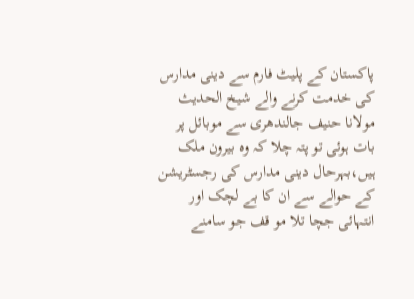پاکستان کے پلیٹ فارم سے دینی مدارس کی خدمت کرنے والے شیخ الحدیث مولانا حنیف جالندھری سے موبائل پر بات ہوئی تو پتہ چلا کہ وہ بیرون ملک ہیں،بہرحال دینی مدارس کی رجسٹریشن کے حوالے سے ان کا بے لچک اور انتہائی جچا تلا مو قف جو سامنے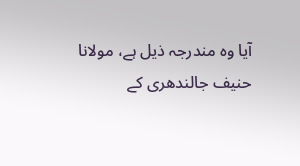آیا وہ مندرجہ ذیل ہے، مولانا حنیف جالندھری کے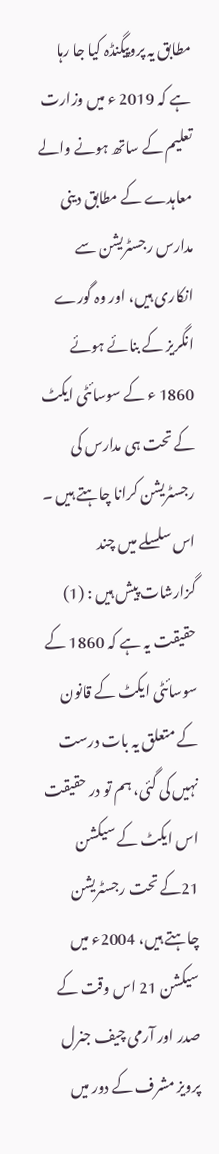مطابق یہ پروپیگنڈہ کیا جا رہا ہے کہ 2019 ء میں وزارت تعلیم کے ساتھ ہونے والے معاہدے کے مطابق دینی مدارس رجسٹریشن سے انکاری ہیں، اور وہ گورے انگریز کے بنائے ہوئے 1860 ء کے سوسائٹی ایکٹ کے تحت ہی مدارس کی رجسٹریشن کرانا چاہتے ہیں ۔ اس سلسلے میں چند گزارشات پیش ہیں : (1) حقیقت یہ ہے کہ 1860 کے سوسائٹی ایکٹ کے قانون کے متعلق یہ بات درست نہیں کی گئی، ہم تو در حقیقت اس ایکٹ کے سیکشن 21کے تحت رجسٹریشن چاہتے ہیں، 2004ء میں سیکشن 21 اس وقت کے صدر اور آرمی چیف جنرل پرویز مشرف کے دور میں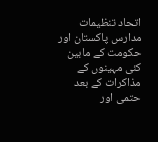اتحاد تنظیمات مدارس پاکستان اور حکومت کے مابین کئی مہینوں کے مذاکرات کے بعد حتمی اور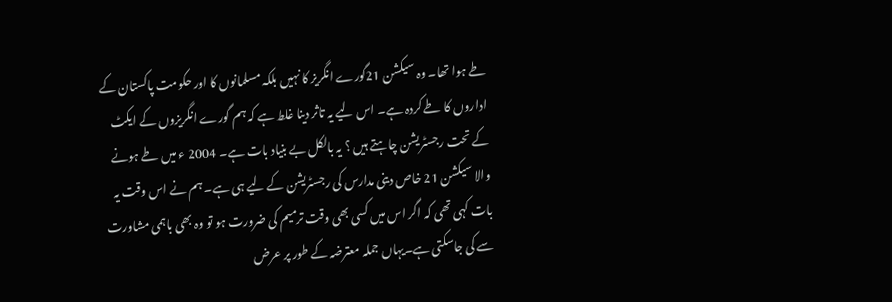طے ہوا تھا۔ وہ سیکشن 21گورے انگریز کا نہیں بلکہ مسلمانوں کا اور حکومت پاکستان کے اداروں کا طے کردہ ہے۔ اس لیے یہ تاثر دینا غلط ہے کہ ہم گورے انگریزوں کے ایکٹ کے تحت رجسٹریشن چاہتے ہیں ؟ یہ بالکل بے بنیاد بات ہے۔ 2004 ء میں طے ہونے والا سیکشن 21 خاص دینی مدارس کی رجسٹریشن کے لیے ہی ہے۔ ہم نے اس وقت یہ بات کہی تھی کہ اگر اس میں کسی بھی وقت ترمیم کی ضرورت ہو تو وہ بھی باہمی مشاورت سے کی جاسکتی ہے۔یہاں جملہ معترضہ کے طور پر عرض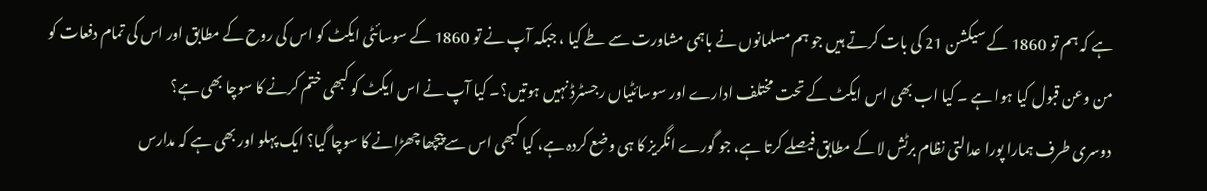ہے کہ ہم تو 1860 کے سیکشن 21 کی بات کرتے ہیں جو ہم مسلمانوں نے باہمی مشاورت سے طے کیا ، جبکہ آپ نے تو 1860 کے سوسائٹی ایکٹ کو اس کی روح کے مطابق اور اس کی تمام دفعات کو من وعن قبول کیا ہوا ہے ۔ کیا اب بھی اس ایکٹ کے تحت مختلف ادارے اور سوسائٹیاں رجسٹرڈ نہیں ہوتیں؟۔ کیا آپ نے اس ایکٹ کو کبھی ختم کرنے کا سوچا بھی ہے؟
دوسری طرف ہمارا پورا عدالتی نظام برٹش لا کے مطابق فیصلے کرتا ہے، جو گورے انگریز کا ہی وضع کردہ ہے، کیا کبھی اس سے پیچھا چھڑانے کا سوچا گیا؟ ایک پہلو اور بھی ہے کہ مدارس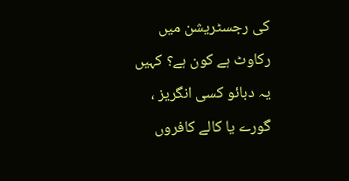کی رجسٹریشن میں رکاوٹ ہے کون ہے؟ کہیں یہ دبائو کسی انگریز ، گورے یا کالے کافروں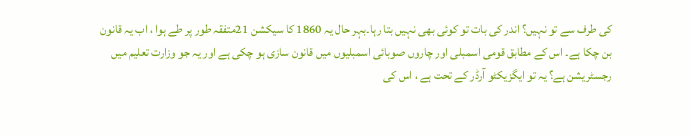کی طرف سے تو نہیں؟ اندر کی بات تو کوئی بھی نہیں بتا رہا۔بہر حال یہ 1860 کا سیکشن 21متفقہ طور پر طے ہوا ، اب یہ قانون بن چکا ہے۔ اس کے مطابق قومی اسمبلی اور چاروں صوبائی اسمبلیوں میں قانون سازی ہو چکی ہے اور یہ جو وزارت تعلیم میں رجسٹریشن ہے؟ یہ تو ایگزیکٹو آرڈر کے تحت ہے ، اس کی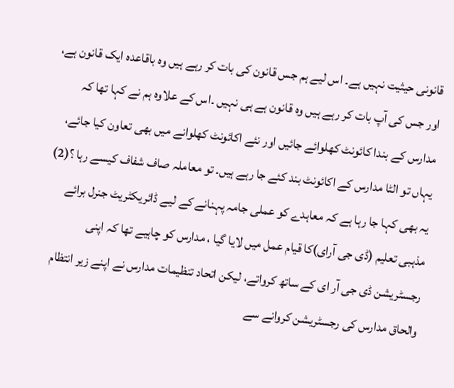قانونی حیثیت نہیں ہے۔ اس لیے ہم جس قانون کی بات کر رہے ہیں وہ باقاعدہ ایک قانون ہے، اور جس کی آپ بات کر رہے ہیں وہ قانون ہے ہی نہیں ۔اس کے علاوہ ہم نے کہا تھا کہ مدارس کے بندا کائونٹ کھلوائے جائیں اور نئے اکائونٹ کھلوانے میں بھی تعاون کیا جائے، یہاں تو الٹا مدارس کے اکائونٹ بند کئے جا رہے ہیں۔ تو معاملہ صاف شفاف کیسے رہا ؟(2) یہ بھی کہا جا رہا ہے کہ معاہدے کو عملی جامہ پہنانے کے لیے ڈائریکٹریٹ جنرل برائے مذہبی تعلیم (ڈی جی آرای)کا قیام عمل میں لایا گیا ، مدارس کو چاہیے تھا کہ اپنی رجسٹریشن ڈی جی آر ای کے ساتھ کرواتے، لیکن اتحاد تنظیمات مدارس نے اپنے زیر انتظام والحاق مدارس کی رجسٹریشن کروانے سے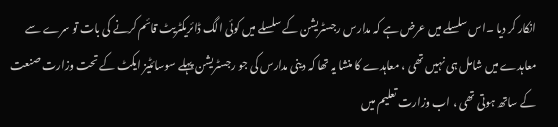انکار کر دیا ۔اس سلسلے میں عرض ہے کہ مدارس رجسٹریشن کے سلسلے میں کوئی الگ ڈائریکٹریٹ قائم کرنے کی بات تو سرے سے معاہدے میں شامل ہی نہیں تھی ، معاہدے کا منشا یہ تھا کہ دینی مدارس کی جو رجسٹریشن پہلے سوسائٹیز ایکٹ کے تحت وزارت صنعت کے ساتھ ہوتی تھی ، اب وزارت تعلیم میں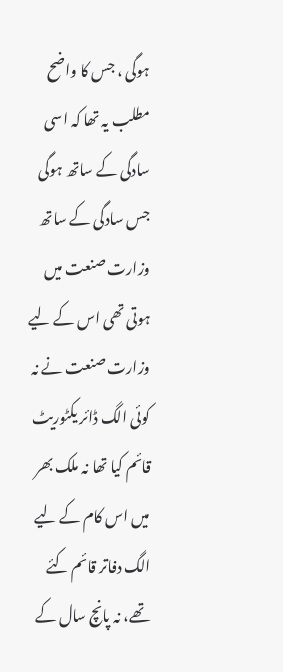ہوگی ، جس کا واضح مطلب یہ تھا کہ اسی سادگی کے ساتھ ہوگی جس سادگی کے ساتھ وزارت صنعت میں ہوتی تھی اس کے لیے وزارت صنعت نے نہ کوئی الگ ڈائر یکٹوریٹ قائم کیا تھا نہ ملک بھر میں اس کام کے لیے الگ دفاتر قائم کئے تھے، نہ پانچ سال کے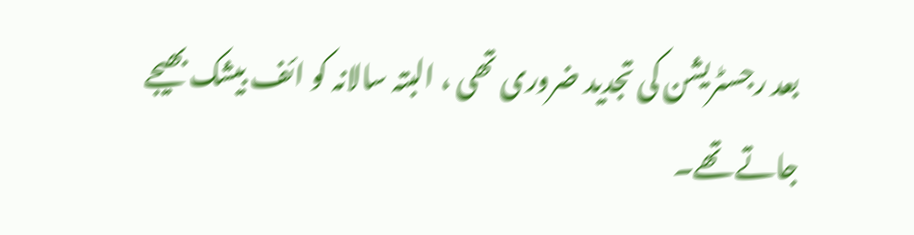بعد رجسٹریشن کی تجدید ضروری تھی ، البتہ سالانہ کو ائف بیشک بھیجے جاتے تھے۔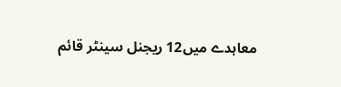معاہدے میں12 ریجنل سینٹر قائم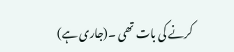کرنے کی بات تھی ۔(جاری ہے)